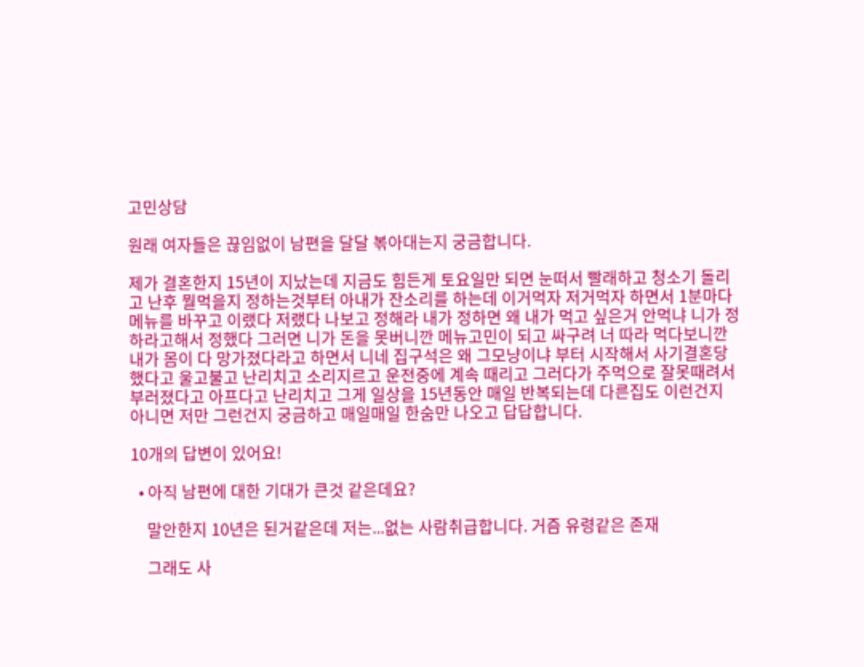고민상담

원래 여자들은 끊임없이 남편을 달달 볶아대는지 궁금합니다.

제가 결혼한지 15년이 지났는데 지금도 힘든게 토요일만 되면 눈떠서 빨래하고 청소기 돌리고 난후 뭘먹을지 정하는것부터 아내가 잔소리를 하는데 이거먹자 저거먹자 하면서 1분마다 메뉴를 바꾸고 이랬다 저랬다 나보고 정해라 내가 정하면 왜 내가 먹고 싶은거 안먹냐 니가 정하라고해서 정했다 그러면 니가 돈을 못버니깐 메뉴고민이 되고 싸구려 너 따라 먹다보니깐 내가 몸이 다 망가졌다라고 하면서 니네 집구석은 왜 그모냥이냐 부터 시작해서 사기결혼당했다고 울고불고 난리치고 소리지르고 운전중에 계속 때리고 그러다가 주먹으로 잘못때려서 부러졌다고 아프다고 난리치고 그게 일상을 15년동안 매일 반복되는데 다른집도 이런건지 아니면 저만 그런건지 궁금하고 매일매일 한숨만 나오고 답답합니다.

10개의 답변이 있어요!

  • 아직 남편에 대한 기대가 큰것 같은데요?

    말안한지 10년은 된거같은데 저는...없는 사람취급합니다. 거즘 유령같은 존재

    그래도 사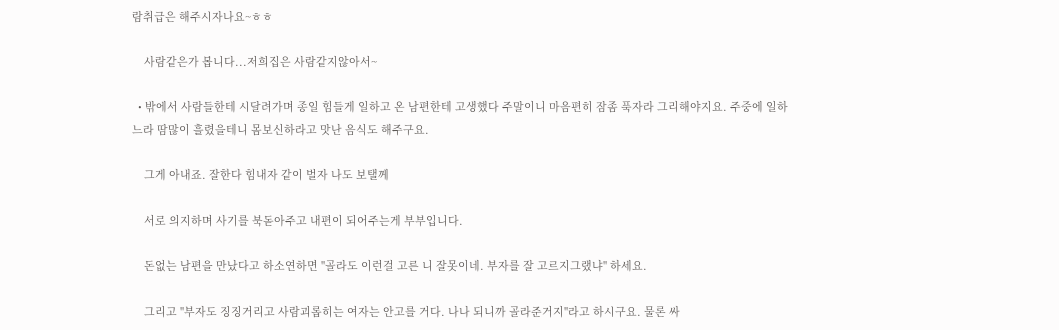람취급은 해주시자나요~ㅎㅎ

    사람같은가 봅니다...저희집은 사람같지않아서~

  • 밖에서 사람들한테 시달려가며 종일 힘들게 일하고 온 남편한테 고생했다 주말이니 마음편히 잠좀 푹자라 그리해야지요. 주중에 일하느라 땀많이 흘렸을테니 몸보신하라고 맛난 음식도 해주구요.

    그게 아내죠. 잘한다 힘내자 같이 벌자 나도 보탤께

    서로 의지하며 사기를 북돋아주고 내편이 되어주는게 부부입니다.

    돈없는 남편을 만났다고 하소연하면 "골라도 이런걸 고른 니 잘못이네. 부자를 잘 고르지그랬냐" 하세요.

    그리고 "부자도 징징거리고 사람괴롭히는 여자는 안고를 거다. 나나 되니까 골라준거지"라고 하시구요. 물론 싸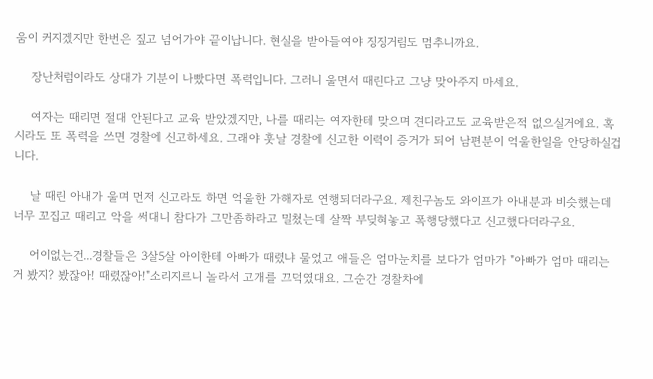움이 커지겠지만 한번은 짚고 넘어가야 끝이납니다. 현실을 받아들여야 징징거림도 멈추니까요.

    장난처럼이라도 상대가 기분이 나빴다면 폭력입니다. 그러니 울면서 때린다고 그냥 맞아주지 마세요.

    여자는 때리면 절대 안된다고 교육 받았겠지만, 나를 때리는 여자한테 맞으며 견디라고도 교육받은적 없으실거에요. 혹시라도 또 폭력을 쓰면 경찰에 신고하세요. 그래야 훗날 경찰에 신고한 이력이 증거가 되어 남편분이 억울한일을 안당하실겁니다.

    날 때린 아내가 울며 먼저 신고라도 하면 억울한 가해자로 연행되더라구요. 제친구놈도 와이프가 아내분과 비슷했는데 너무 꼬집고 때리고 악을 써대니 참다가 그만좀하라고 밀쳤는데 살짝 부딪혀놓고 폭행당했다고 신고했다더라구요.

    어이없는건...경찰들은 3살5살 아이한테 아빠가 때렸냐 물었고 애들은 엄마눈치를 보다가 엄마가 "아빠가 엄마 때리는거 봤지? 봤잖아! 때렸잖아!"소리지르니 놀라서 고개를 끄덕였대요. 그순간 경찰차에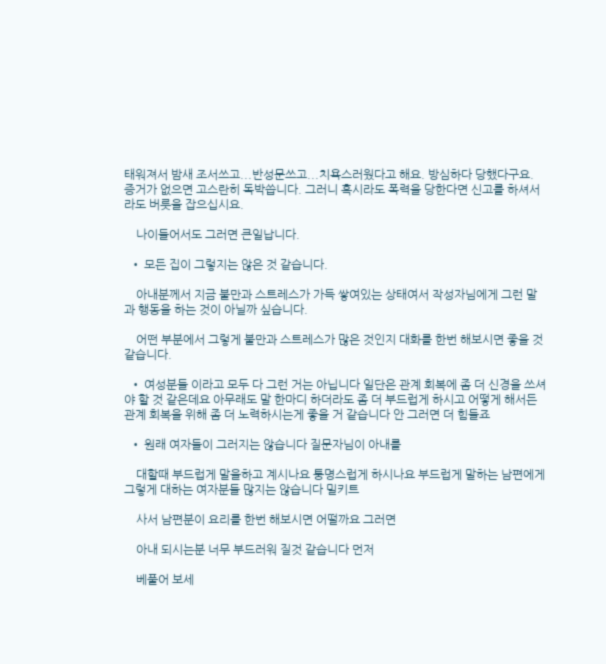태워져서 밤새 조서쓰고...반성문쓰고...치욕스러웠다고 해요. 방심하다 당했다구요. 증거가 없으면 고스란히 독박씁니다. 그러니 혹시라도 폭력을 당한다면 신고를 하셔서라도 버릇을 잡으십시요.

    나이들어서도 그러면 큰일납니다.

  • 모든 집이 그렇지는 않은 것 같습니다.

    아내분께서 지금 불만과 스트레스가 가득 쌓여있는 상태여서 작성자님에게 그런 말과 행동을 하는 것이 아닐까 싶습니다.

    어떤 부분에서 그렇게 불만과 스트레스가 많은 것인지 대화를 한번 해보시면 좋을 것 같습니다.

  • 여성분들 이라고 모두 다 그런 거는 아닙니다 일단은 관계 회복에 좀 더 신경을 쓰셔야 할 것 같은데요 아무래도 말 한마디 하더라도 좀 더 부드럽게 하시고 어떻게 해서든 관계 회복을 위해 좀 더 노력하시는게 좋을 거 같습니다 안 그러면 더 힘들죠

  • 원래 여자들이 그러지는 않습니다 질문자님이 아내를

    대할때 부드럽게 말을하고 계시나요 퉁명스럽게 하시나요 부드럽게 말하는 남편에게 그렇게 대하는 여자분들 많지는 않습니다 밀키트

    사서 남편분이 요리를 한번 해보시면 어떨까요 그러면

    아내 되시는분 너무 부드러워 질것 같습니다 먼저

    베풀어 보세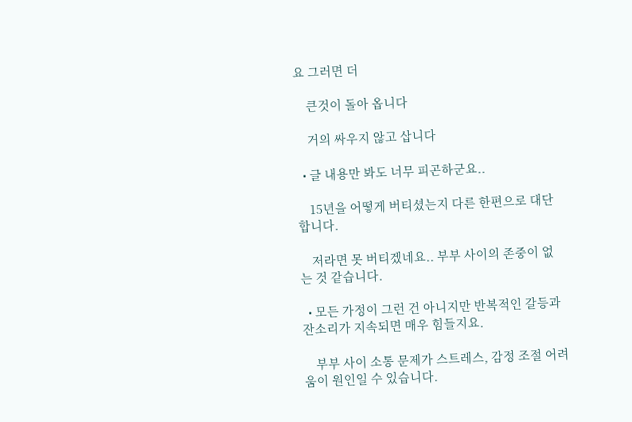요 그러면 더

    큰것이 돌아 옵니다

    거의 싸우지 않고 삽니다

  • 글 내용만 봐도 너무 피곤하군요..

    15년을 어떻게 버티셨는지 다른 한편으로 대단합니다.

    저라면 못 버티겠네요.. 부부 사이의 존중이 없는 것 같습니다.

  • 모든 가정이 그런 건 아니지만 반복적인 갈등과 잔소리가 지속되면 매우 힘들지요.

    부부 사이 소통 문제가 스트레스, 감정 조절 어려움이 원인일 수 있습니다.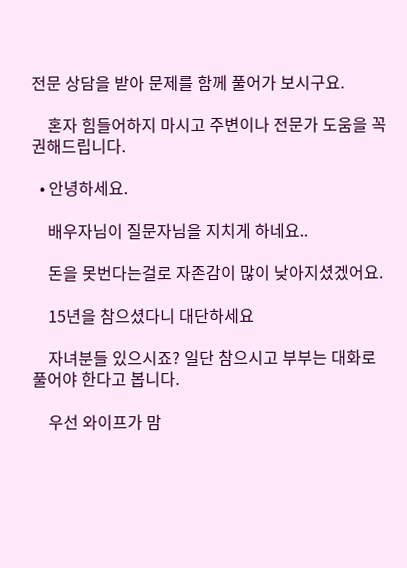전문 상담을 받아 문제를 함께 풀어가 보시구요.

    혼자 힘들어하지 마시고 주변이나 전문가 도움을 꼭 권해드립니다.

  • 안녕하세요.

    배우자님이 질문자님을 지치게 하네요..

    돈을 못번다는걸로 자존감이 많이 낮아지셨겠어요.

    15년을 참으셨다니 대단하세요

    자녀분들 있으시죠? 일단 참으시고 부부는 대화로 풀어야 한다고 봅니다.

    우선 와이프가 맘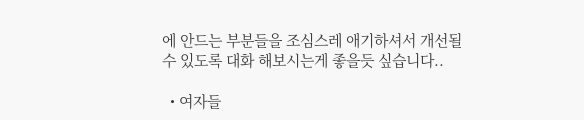에 안드는 부분들을 조심스레 애기하셔서 개선될 수 있도록 대화 해보시는게 좋을듯 싶습니다..

  • 여자들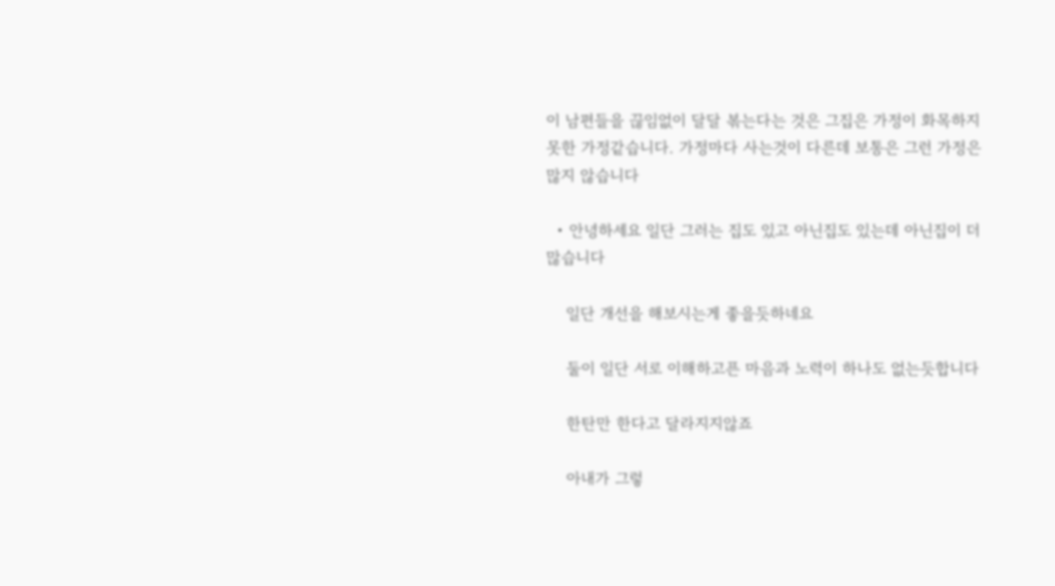이 남편들을 끊임없이 달달 볶는다는 것은 그집은 가정이 화목하지 못한 가정같습니다. 가정마다 사는것이 다른데 보통은 그런 가정은 많지 않습니다

  • 안녕하세요 일단 그러는 집도 있고 아닌집도 있는데 아닌집이 더 많습니다

    일단 개선을 해보시는게 좋을듯하네요

    둘이 일단 서로 이해하고픈 마음과 노력이 하나도 없는듯합니다

    한탄만 한다고 달라지지않죠

    아내가 그렇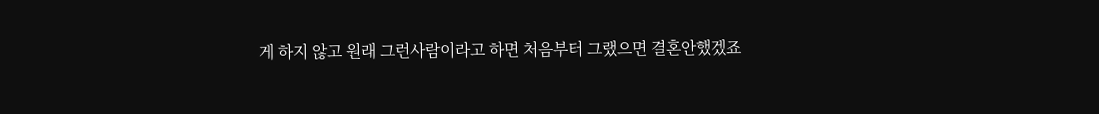게 하지 않고 원래 그런사람이라고 하면 처음부터 그랬으면 결혼안했겠죠